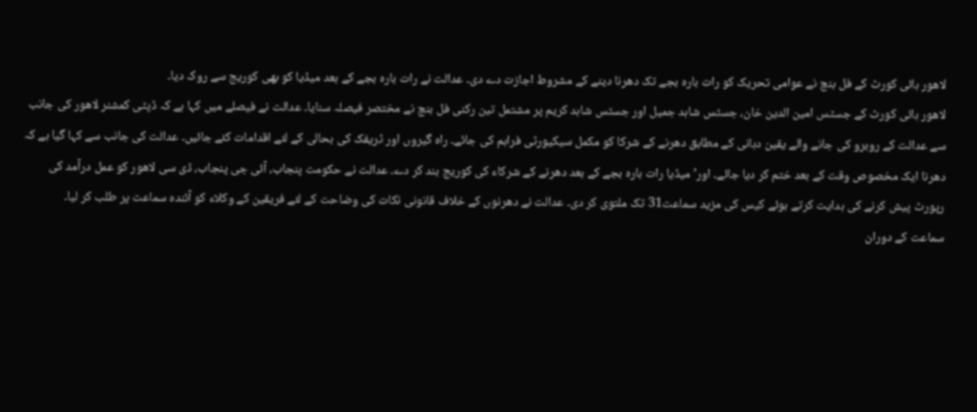لاهور ہائی کورٹ کے فل بنچ نے عوامی تحریک کو رات بارہ بجے تک دھرنا دینے کے مشروط اجازت دے دی۔ عدالت نے رات بارہ بجے کے بعد میڈیا کو بھی کوریج سے روک دیا۔
لاهور ہائی کورٹ کے جسٹس امین الدین خان، جسٹس شاہد جمیل اور جسٹس شاہد کریم پر مشتمل تین رکنی فل بنچ نے مختصر فیصلہ سنایا۔ عدالت نے فیصلے میں کہا ہے کہ ڈپٹی کمشنر لاهور کی جانب سے عدالت کے روبرو کی جانے والے یقین دہانی کے مطابق دھرنے کے شرکا کو مکمل سیکیورٹی فراہم کی جائے۔ راہ گیروں اور ٹریفک کی بحالی کے لئے اقدامات کئے جائیں۔ عدالت کی جانب سے کہا گیا ہے کہ دھرنا ایک مخصوص وقت کے بعد ختم کر دیا جائے۔ اور’ میڈیا رات بارہ بجے کے بعد دھرنے کے شرکاء کی کوریج بند کر دے۔ عدالت نے حکومت پنجاب، آئی جی پنجاب، ڈی سی لاهور کو عمل درآمد کی رپورٹ پیش کرنے کی ہدایت کرتے ہوئے کیس کی مزید سماعت31 تک ملتوی کر دی۔ عدالت نے دھرنوں کے خلاف قانونی نکات کی وضاحت کے لئے فریقین کے وکلاء کو آئندہ سماعت پر طلب کر لیا۔
سماعت کے دوران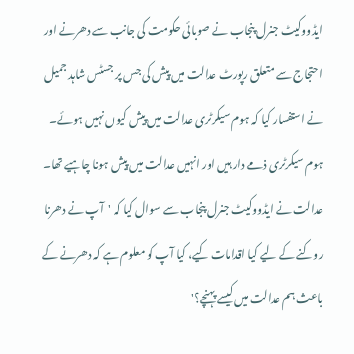ایڈووکیٹ جنرل پنجاب نے صوبائی حکومت کی جانب سے دھرنے اور احتجاج سے متعلق رپورٹ عدالت میں پیش کی جس پر جسٹس شاہد جمیل نے استفسار کیا کہ ہوم سیکرٹری عدالت میں پیش کیوں نہیں ہوئے۔ ہوم سیکرٹری ذمے دار ہیں اور انہیں عدالت میں پیش ہونا چاہیے تھا۔
عدالت نے ایڈووکیٹ جنرل پنجاب سے سوال کیا کہ 'آپ نے دھرنا روکنے کے لیے کیا اقدامات کیے، کیا آپ کو معلوم ہے کہ دھرنے کے باعث ہم عدالت میں کیسے پہنچے؟'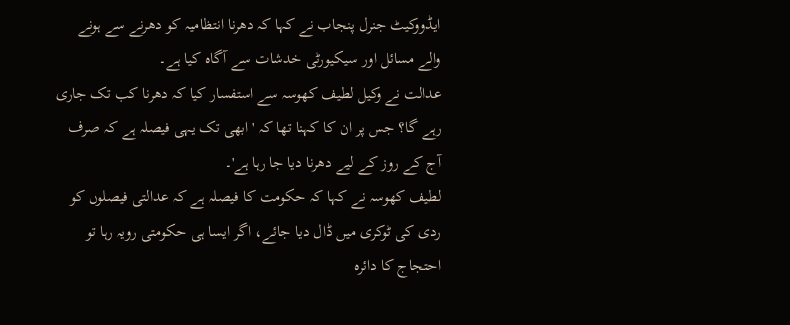ایڈووکیٹ جنرل پنجاب نے کہا کہ دھرنا انتظامیہ کو دھرنے سے ہونے والے مسائل اور سیکیورٹی خدشات سے آگاہ کیا ہے۔
عدالت نے وکیل لطیف کھوسہ سے استفسار کیا کہ دھرنا کب تک جاری رہے گا؟ جس پر ان کا کہنا تھا کہ 'ابھی تک یہی فیصلہ ہے کہ صرف آج کے روز کے لیے دھرنا دیا جا رہا ہے'۔
لطیف کھوسہ نے کہا کہ حکومت کا فیصلہ ہے کہ عدالتی فیصلوں کو ردی کی ٹوکری میں ڈال دیا جائے، اگر ایسا ہی حکومتی رویہ رہا تو احتجاج کا دائرہ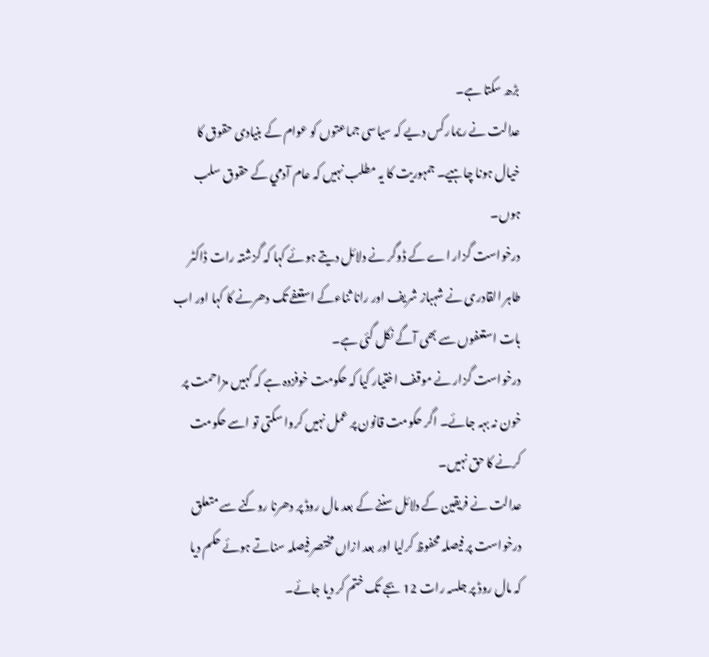بڑھ سکتا ہے۔
عدالت نے ریمارکس دیے کہ سیاسی جماعتوں کو عوام کے بنیادی حقوق کا خیال ہونا چاہیے۔ جمہوریت کا یہ مطلب نہیں کہ عام آدمي کے حقوق سلب ہوں۔
درخواست گزار اے کے ڈوگر نے دلائل دیتے ہوئے کہا کہ گزشتہ رات ڈاکٹر طاہر القادری نے شہباز شریف اور رانا ثناءکے استعفے تک دھرنے کا کہا اور اب بات استعفوں سے بھی آگے نکل گئی ہے۔
درخواست گزار نے موقف اختیار کیا کہ حکومت خوفزدہ ہے کہ کہیں مزاحمت پر خون نہ بہہ جائے۔ اگر حکومت قانون پر عمل نہیں کروا سکتی تو اسے حکومت کرنے کا حق نہیں۔
عدالت نے فریقین کے دلائل سننے کے بعد مال روڈ پر دھرنا روکنے سے متعلق درخواست پر فیصلہ محفوظ کرلیا اور بعد ازاں مختصر فیصلہ سناتے ہوئے حکم دیا کہ مال روڈ پر جلسہ رات 12 بجے تک ختم کر دیا جائے۔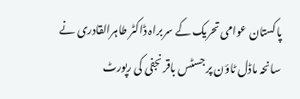پاکستان عوامی تحریک کے سربراہ ڈاکٹر طاہرالقادری نے سانحہ ماڈل ٹاؤن پر جسٹس باقر نجفی کی رپورٹ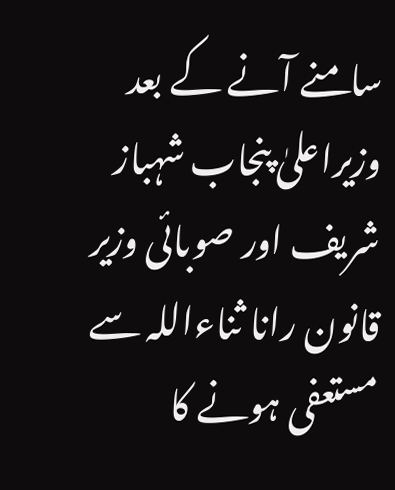سامنے آنے کے بعد وزیراعلیٰ پنجاب شہباز شریف اور صوبائی وزیر قانون رانا ثناءاللہ سے مستعفی ہونے کا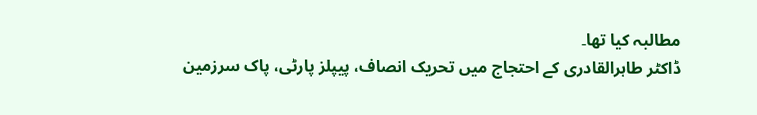مطالبہ کیا تھا۔
ڈاکٹر طاہرالقادری کے احتجاج میں تحریک انصاف، پیپلز پارٹی، پاک سرزمین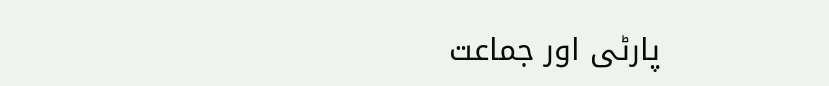پارٹی اور جماعت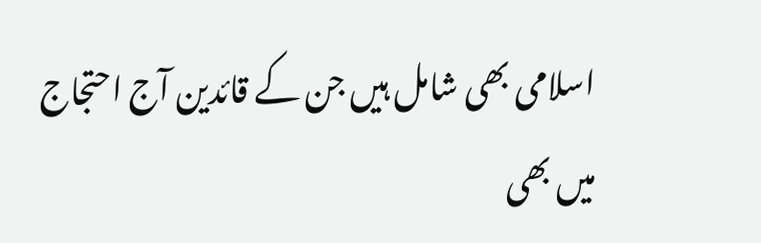اسلامی بھی شامل ہیں جن کے قائدین آج احتجاج میں بھی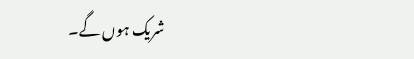شریک ہوں گے۔